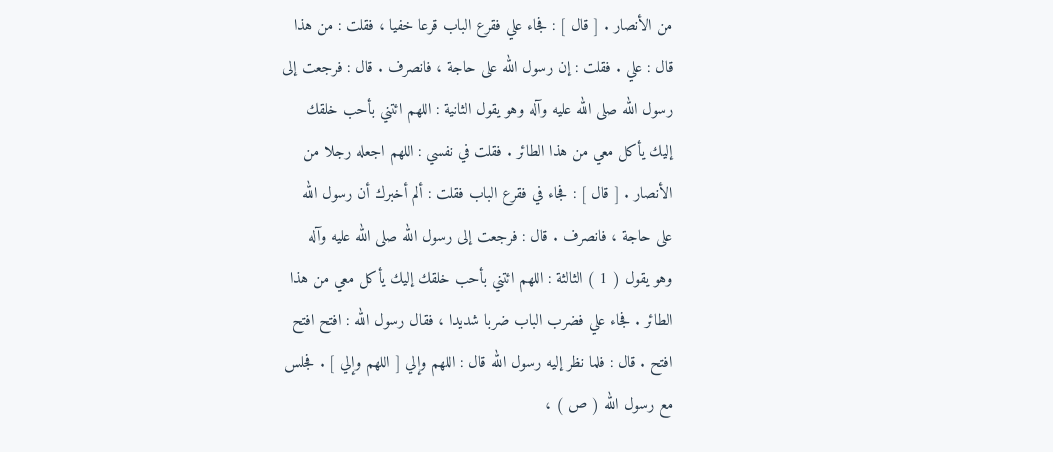من الأنصار . [ قال ] : فجاء علي فقرع الباب قرعا خفيا ، فقلت : من هذا
قال : علي . فقلت : إن رسول الله على حاجة ، فانصرف . قال : فرجعت إلى
رسول الله صلى الله عليه وآله وهو يقول الثانية : اللهم ائتني بأحب خلقك
إليك يأكل معي من هذا الطائر . فقلت في نفسي : اللهم اجعله رجلا من
الأنصار . [ قال ] : فجاء في فقرع الباب فقلت : ألم أخبرك أن رسول الله
على حاجة ، فانصرف . قال : فرجعت إلى رسول الله صلى الله عليه وآله
وهو يقول ( 1 ) الثالثة : اللهم ائتني بأحب خلقك إليك يأكل معي من هذا
الطائر . فجاء علي فضرب الباب ضربا شديدا ، فقال رسول الله : افتح افتح
افتح . قال : فلما نظر إليه رسول الله قال : اللهم وإلي [ اللهم وإلي ] . فجلس
مع رسول الله ( ص ) ،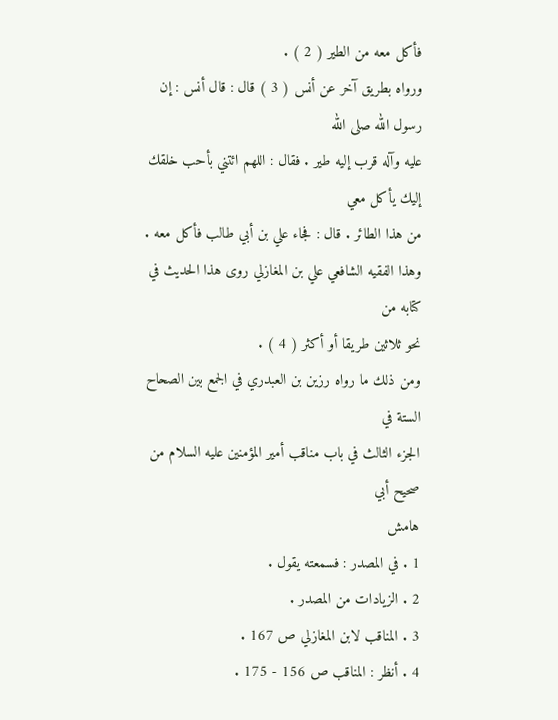فأكل معه من الطير ( 2 ) .
ورواه بطريق آخر عن أنس ( 3 ) قال : قال أنس : إن رسول الله صلى الله
عليه وآله قرب إليه طير . فقال : اللهم ائتني بأحب خلقك إليك يأكل معي
من هذا الطائر . قال : فجاء علي بن أبي طالب فأكل معه .
وهذا الفقيه الشافعي علي بن المغازلي روى هذا الحديث في كتابه من
نحو ثلاثين طريقا أو أكثر ( 4 ) .
ومن ذلك ما رواه رزين بن العبدري في الجمع بين الصحاح الستة في
الجزء الثالث في باب مناقب أمير المؤمنين عليه السلام من صحيح أبي
هامش
1 . في المصدر : فسمعته يقول .
2 . الزيادات من المصدر .
3 . المناقب لابن المغازلي ص 167 .
4 . أنظر : المناقب ص 156 - 175 .